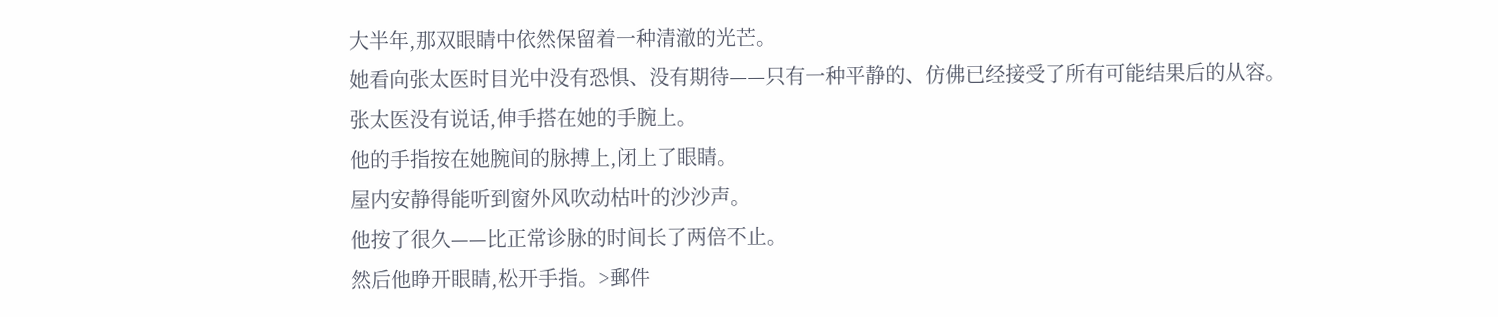大半年,那双眼睛中依然保留着一种清澈的光芒。
她看向张太医时目光中没有恐惧、没有期待——只有一种平静的、仿佛已经接受了所有可能结果后的从容。
张太医没有说话,伸手搭在她的手腕上。
他的手指按在她腕间的脉搏上,闭上了眼睛。
屋内安静得能听到窗外风吹动枯叶的沙沙声。
他按了很久——比正常诊脉的时间长了两倍不止。
然后他睁开眼睛,松开手指。>郵件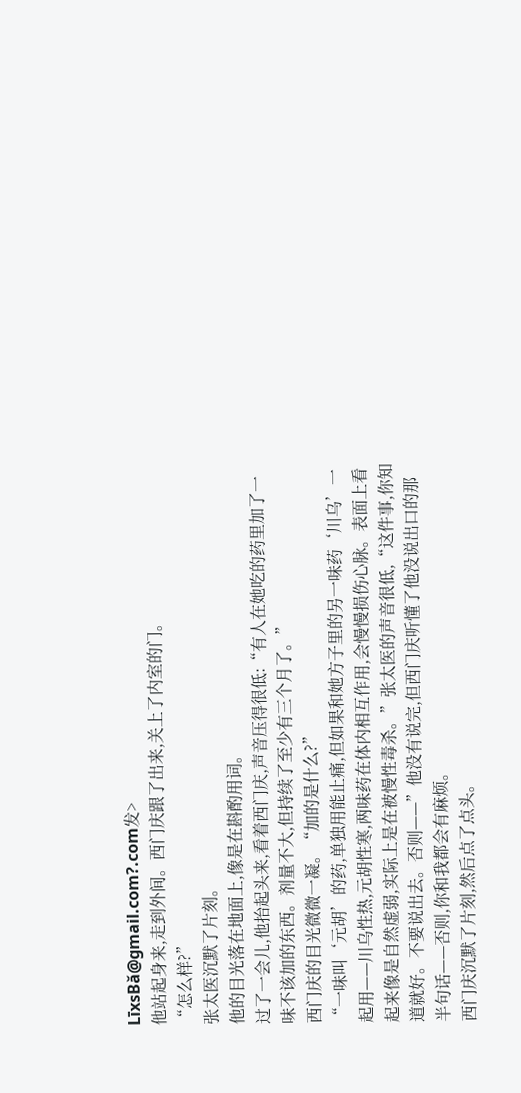LīxsBǎ@gmail.com?.com发>
他站起身来,走到外间。西门庆跟了出来,关上了内室的门。
“怎么样?”
张太医沉默了片刻。
他的目光落在地面上,像是在斟酌用词。
过了一会儿,他抬起头来,看着西门庆,声音压得很低:“有人在她吃的药里加了一味不该加的东西。剂量不大,但持续了至少有三个月了。”
西门庆的目光微微一凝。“加的是什么?”
“一味叫‘元胡’的药,单独用能止痛,但如果和她方子里的另一味药‘川乌’一起用——川乌性热,元胡性寒,两味药在体内相互作用,会慢慢损伤心脉。表面上看起来像是自然虚弱,实际上是在被慢性毒杀。”张太医的声音很低,“这件事,你知道就好。不要说出去。否则——”他没有说完,但西门庆听懂了他没说出口的那半句话——否则,你和我都会有麻烦。
西门庆沉默了片刻,然后点了点头。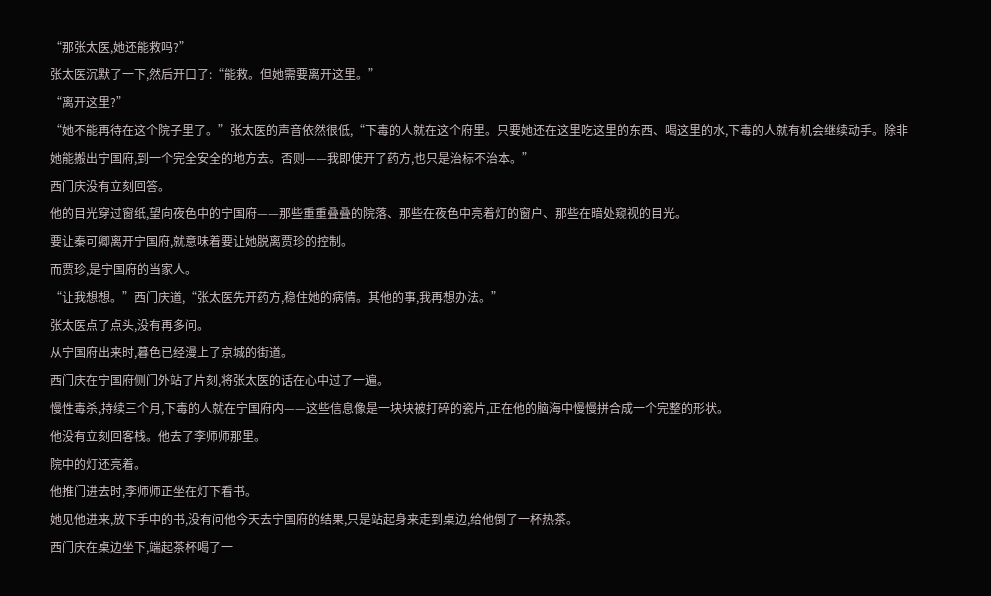“那张太医,她还能救吗?”
张太医沉默了一下,然后开口了:“能救。但她需要离开这里。”
“离开这里?”
“她不能再待在这个院子里了。”张太医的声音依然很低,“下毒的人就在这个府里。只要她还在这里吃这里的东西、喝这里的水,下毒的人就有机会继续动手。除非她能搬出宁国府,到一个完全安全的地方去。否则——我即使开了药方,也只是治标不治本。”
西门庆没有立刻回答。
他的目光穿过窗纸,望向夜色中的宁国府——那些重重叠叠的院落、那些在夜色中亮着灯的窗户、那些在暗处窥视的目光。
要让秦可卿离开宁国府,就意味着要让她脱离贾珍的控制。
而贾珍,是宁国府的当家人。
“让我想想。”西门庆道,“张太医先开药方,稳住她的病情。其他的事,我再想办法。”
张太医点了点头,没有再多问。
从宁国府出来时,暮色已经漫上了京城的街道。
西门庆在宁国府侧门外站了片刻,将张太医的话在心中过了一遍。
慢性毒杀,持续三个月,下毒的人就在宁国府内——这些信息像是一块块被打碎的瓷片,正在他的脑海中慢慢拼合成一个完整的形状。
他没有立刻回客栈。他去了李师师那里。
院中的灯还亮着。
他推门进去时,李师师正坐在灯下看书。
她见他进来,放下手中的书,没有问他今天去宁国府的结果,只是站起身来走到桌边,给他倒了一杯热茶。
西门庆在桌边坐下,端起茶杯喝了一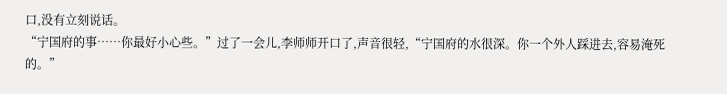口,没有立刻说话。
“宁国府的事……你最好小心些。”过了一会儿,李师师开口了,声音很轻,“宁国府的水很深。你一个外人踩进去,容易淹死的。”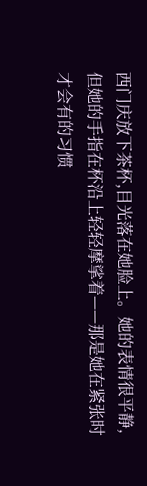西门庆放下茶杯,目光落在她脸上。她的表情很平静,但她的手指在杯沿上轻轻摩挲着——那是她在紧张时才会有的习惯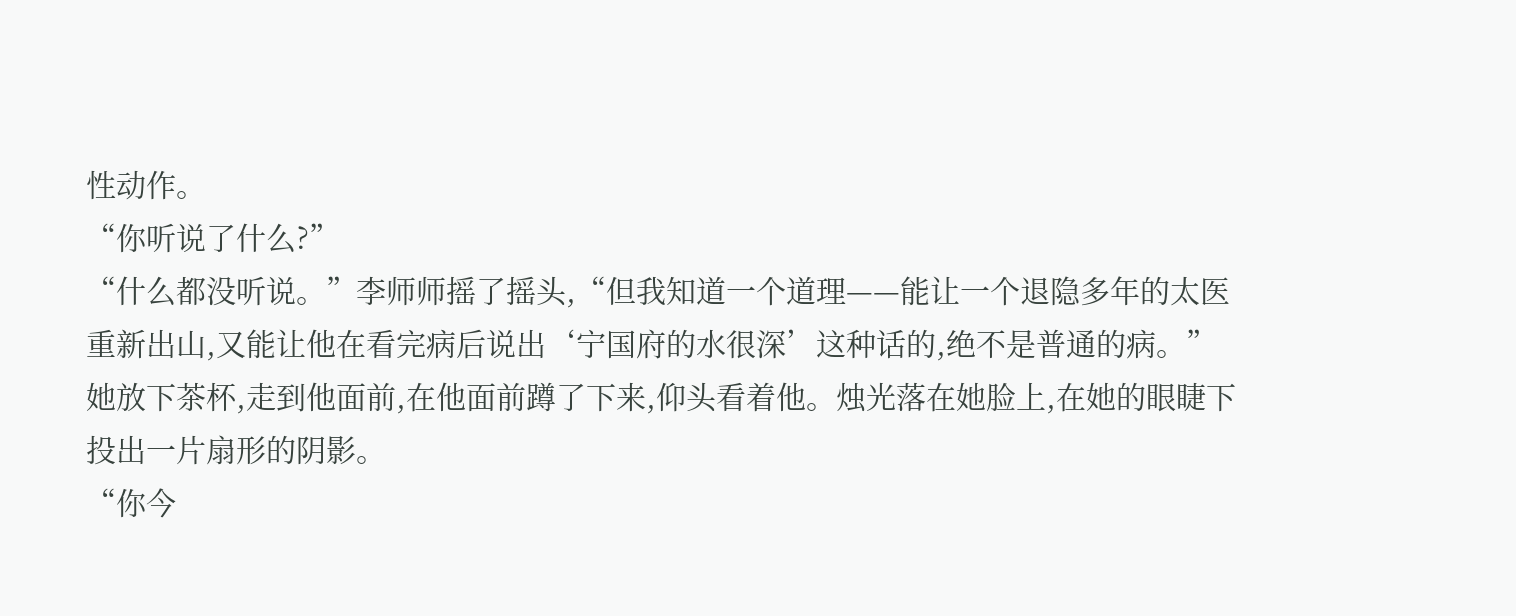性动作。
“你听说了什么?”
“什么都没听说。”李师师摇了摇头,“但我知道一个道理——能让一个退隐多年的太医重新出山,又能让他在看完病后说出‘宁国府的水很深’这种话的,绝不是普通的病。”
她放下茶杯,走到他面前,在他面前蹲了下来,仰头看着他。烛光落在她脸上,在她的眼睫下投出一片扇形的阴影。
“你今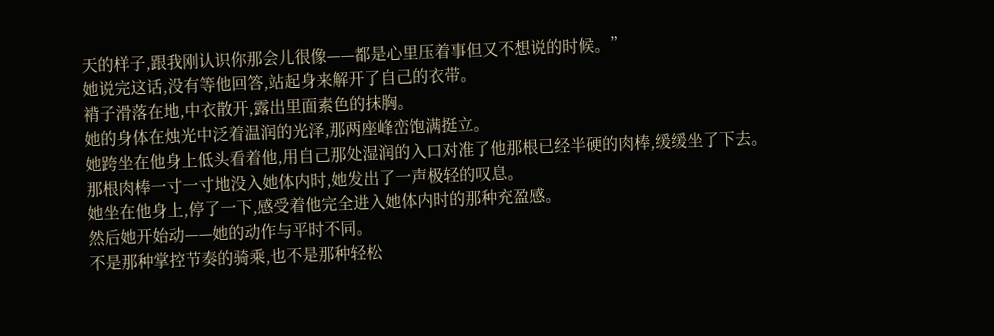天的样子,跟我刚认识你那会儿很像——都是心里压着事但又不想说的时候。”
她说完这话,没有等他回答,站起身来解开了自己的衣带。
褙子滑落在地,中衣散开,露出里面素色的抹胸。
她的身体在烛光中泛着温润的光泽,那两座峰峦饱满挺立。
她跨坐在他身上低头看着他,用自己那处湿润的入口对准了他那根已经半硬的肉棒,缓缓坐了下去。
那根肉棒一寸一寸地没入她体内时,她发出了一声极轻的叹息。
她坐在他身上,停了一下,感受着他完全进入她体内时的那种充盈感。
然后她开始动——她的动作与平时不同。
不是那种掌控节奏的骑乘,也不是那种轻松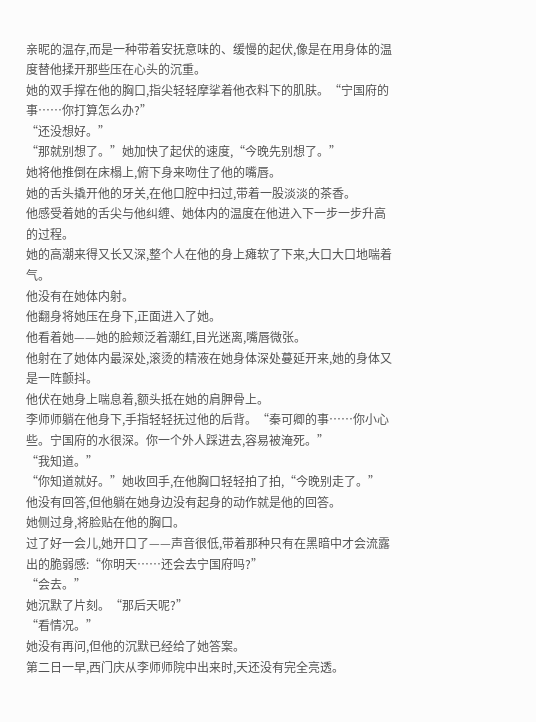亲昵的温存,而是一种带着安抚意味的、缓慢的起伏,像是在用身体的温度替他揉开那些压在心头的沉重。
她的双手撑在他的胸口,指尖轻轻摩挲着他衣料下的肌肤。“宁国府的事……你打算怎么办?”
“还没想好。”
“那就别想了。”她加快了起伏的速度,“今晚先别想了。”
她将他推倒在床榻上,俯下身来吻住了他的嘴唇。
她的舌头撬开他的牙关,在他口腔中扫过,带着一股淡淡的茶香。
他感受着她的舌尖与他纠缠、她体内的温度在他进入下一步一步升高的过程。
她的高潮来得又长又深,整个人在他的身上瘫软了下来,大口大口地喘着气。
他没有在她体内射。
他翻身将她压在身下,正面进入了她。
他看着她——她的脸颊泛着潮红,目光迷离,嘴唇微张。
他射在了她体内最深处,滚烫的精液在她身体深处蔓延开来,她的身体又是一阵颤抖。
他伏在她身上喘息着,额头抵在她的肩胛骨上。
李师师躺在他身下,手指轻轻抚过他的后背。“秦可卿的事……你小心些。宁国府的水很深。你一个外人踩进去,容易被淹死。”
“我知道。”
“你知道就好。”她收回手,在他胸口轻轻拍了拍,“今晚别走了。”
他没有回答,但他躺在她身边没有起身的动作就是他的回答。
她侧过身,将脸贴在他的胸口。
过了好一会儿,她开口了——声音很低,带着那种只有在黑暗中才会流露出的脆弱感:“你明天……还会去宁国府吗?”
“会去。”
她沉默了片刻。“那后天呢?”
“看情况。”
她没有再问,但他的沉默已经给了她答案。
第二日一早,西门庆从李师师院中出来时,天还没有完全亮透。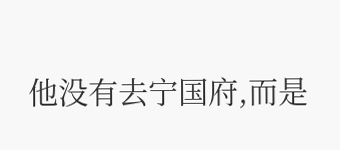他没有去宁国府,而是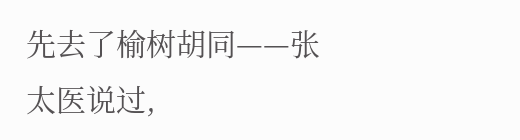先去了榆树胡同——张太医说过,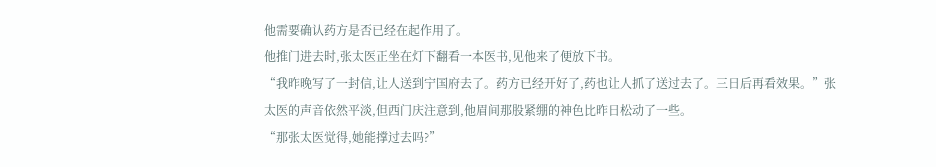他需要确认药方是否已经在起作用了。
他推门进去时,张太医正坐在灯下翻看一本医书,见他来了便放下书。
“我昨晚写了一封信,让人送到宁国府去了。药方已经开好了,药也让人抓了送过去了。三日后再看效果。”张太医的声音依然平淡,但西门庆注意到,他眉间那股紧绷的神色比昨日松动了一些。
“那张太医觉得,她能撑过去吗?”